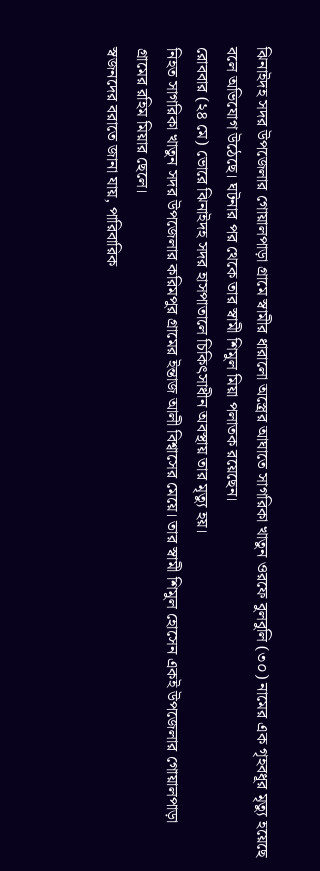ঝিনাইদহ সদর উপজেলার গোয়ালপাড়া গ্রামে স্বামীর ধারালো অস্ত্রের আঘাতে সাগরিকা খাতুন ওরফে বুলবুলি (৩০) নামের এক গৃহবধূর মৃত্যু হয়েছে বলে অভিযোগ উঠেছে। ঘটনার পর থেকে তার স্বামী শিমুল মিয়া পলাতক রয়েছেন।
রোববার (২৪ মে) ভোরে ঝিনাইদহ সদর হাসপাতালে চিকিৎসাধীন অবস্থায় তার মৃত্যু হয়।
নিহত সাগরিকা খাতুন সদর উপজেলার করিমপুর গ্রামের ইন্তাজ আলী বিশ্বাসের মেয়ে। তার স্বামী শিমুল হোসেন একই উপজেলার গোয়ালপাড়া গ্রামের রহিম মিয়ার ছেলে।
স্বজনদের বরাতে জানা যায়, পারিবারিক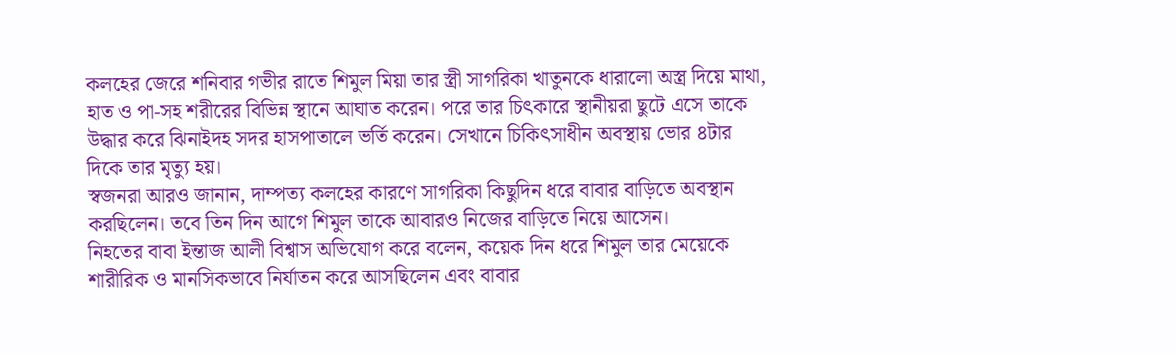কলহের জেরে শনিবার গভীর রাতে শিমুল মিয়া তার স্ত্রী সাগরিকা খাতুনকে ধারালো অস্ত্র দিয়ে মাথা, হাত ও পা-সহ শরীরের বিভিন্ন স্থানে আঘাত করেন। পরে তার চিৎকারে স্থানীয়রা ছুটে এসে তাকে উদ্ধার করে ঝিনাইদহ সদর হাসপাতালে ভর্তি করেন। সেখানে চিকিৎসাধীন অবস্থায় ভোর ৪টার দিকে তার মৃত্যু হয়।
স্বজনরা আরও জানান, দাম্পত্য কলহের কারণে সাগরিকা কিছুদিন ধরে বাবার বাড়িতে অবস্থান করছিলেন। তবে তিন দিন আগে শিমুল তাকে আবারও নিজের বাড়িতে নিয়ে আসেন।
নিহতের বাবা ইন্তাজ আলী বিশ্বাস অভিযোগ করে বলেন, কয়েক দিন ধরে শিমুল তার মেয়েকে শারীরিক ও মানসিকভাবে নির্যাতন করে আসছিলেন এবং বাবার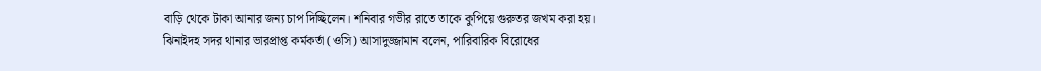বাড়ি থেকে টাকা আনার জন্য চাপ দিচ্ছিলেন। শনিবার গভীর রাতে তাকে কুপিয়ে গুরুতর জখম করা হয়।
ঝিনাইদহ সদর থানার ভারপ্রাপ্ত কর্মকর্তা (ওসি) আসাদুজ্জামান বলেন, পারিবারিক বিরোধের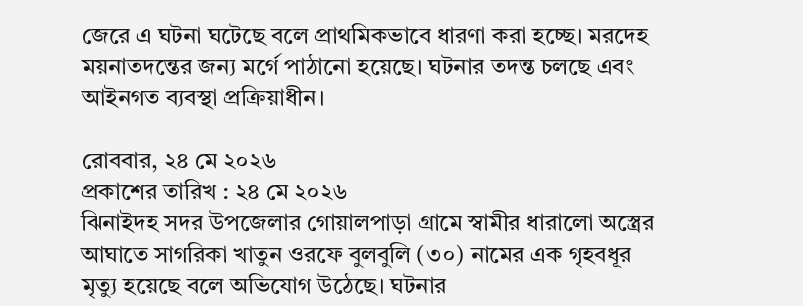জেরে এ ঘটনা ঘটেছে বলে প্রাথমিকভাবে ধারণা করা হচ্ছে। মরদেহ ময়নাতদন্তের জন্য মর্গে পাঠানো হয়েছে। ঘটনার তদন্ত চলছে এবং আইনগত ব্যবস্থা প্রক্রিয়াধীন।

রোববার, ২৪ মে ২০২৬
প্রকাশের তারিখ : ২৪ মে ২০২৬
ঝিনাইদহ সদর উপজেলার গোয়ালপাড়া গ্রামে স্বামীর ধারালো অস্ত্রের আঘাতে সাগরিকা খাতুন ওরফে বুলবুলি (৩০) নামের এক গৃহবধূর মৃত্যু হয়েছে বলে অভিযোগ উঠেছে। ঘটনার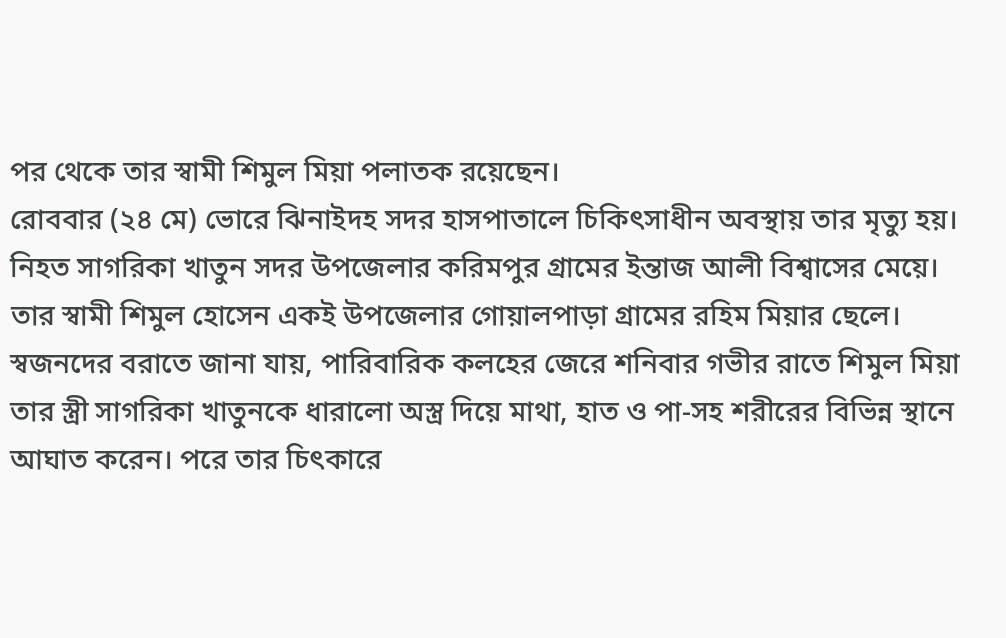পর থেকে তার স্বামী শিমুল মিয়া পলাতক রয়েছেন।
রোববার (২৪ মে) ভোরে ঝিনাইদহ সদর হাসপাতালে চিকিৎসাধীন অবস্থায় তার মৃত্যু হয়।
নিহত সাগরিকা খাতুন সদর উপজেলার করিমপুর গ্রামের ইন্তাজ আলী বিশ্বাসের মেয়ে। তার স্বামী শিমুল হোসেন একই উপজেলার গোয়ালপাড়া গ্রামের রহিম মিয়ার ছেলে।
স্বজনদের বরাতে জানা যায়, পারিবারিক কলহের জেরে শনিবার গভীর রাতে শিমুল মিয়া তার স্ত্রী সাগরিকা খাতুনকে ধারালো অস্ত্র দিয়ে মাথা, হাত ও পা-সহ শরীরের বিভিন্ন স্থানে আঘাত করেন। পরে তার চিৎকারে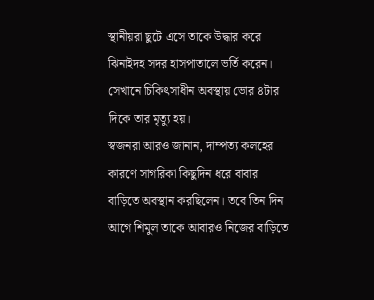স্থানীয়রা ছুটে এসে তাকে উদ্ধার করে ঝিনাইদহ সদর হাসপাতালে ভর্তি করেন। সেখানে চিকিৎসাধীন অবস্থায় ভোর ৪টার দিকে তার মৃত্যু হয়।
স্বজনরা আরও জানান, দাম্পত্য কলহের কারণে সাগরিকা কিছুদিন ধরে বাবার বাড়িতে অবস্থান করছিলেন। তবে তিন দিন আগে শিমুল তাকে আবারও নিজের বাড়িতে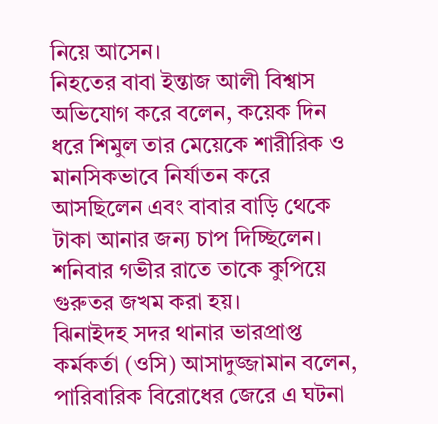নিয়ে আসেন।
নিহতের বাবা ইন্তাজ আলী বিশ্বাস অভিযোগ করে বলেন, কয়েক দিন ধরে শিমুল তার মেয়েকে শারীরিক ও মানসিকভাবে নির্যাতন করে আসছিলেন এবং বাবার বাড়ি থেকে টাকা আনার জন্য চাপ দিচ্ছিলেন। শনিবার গভীর রাতে তাকে কুপিয়ে গুরুতর জখম করা হয়।
ঝিনাইদহ সদর থানার ভারপ্রাপ্ত কর্মকর্তা (ওসি) আসাদুজ্জামান বলেন, পারিবারিক বিরোধের জেরে এ ঘটনা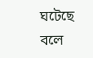ঘটেছে বলে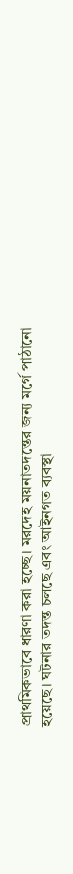প্রাথমিকভাবে ধারণা করা হচ্ছে। মরদেহ ময়নাতদন্তের জন্য মর্গে পাঠানো হয়েছে। ঘটনার তদন্ত চলছে এবং আইনগত ব্যবস্থা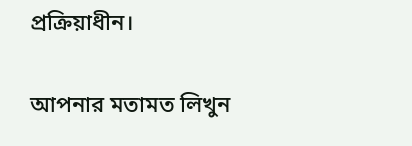প্রক্রিয়াধীন।

আপনার মতামত লিখুন